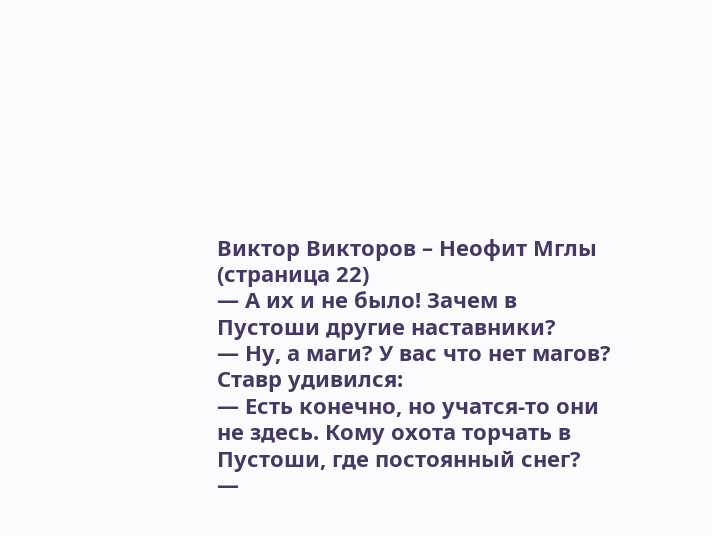Виктор Викторов – Неофит Мглы (страница 22)
— А их и не было! Зачем в Пустоши другие наставники?
— Ну, а маги? У вас что нет магов?
Ставр удивился:
— Есть конечно, но учатся-то они не здесь. Кому охота торчать в Пустоши, где постоянный снег?
—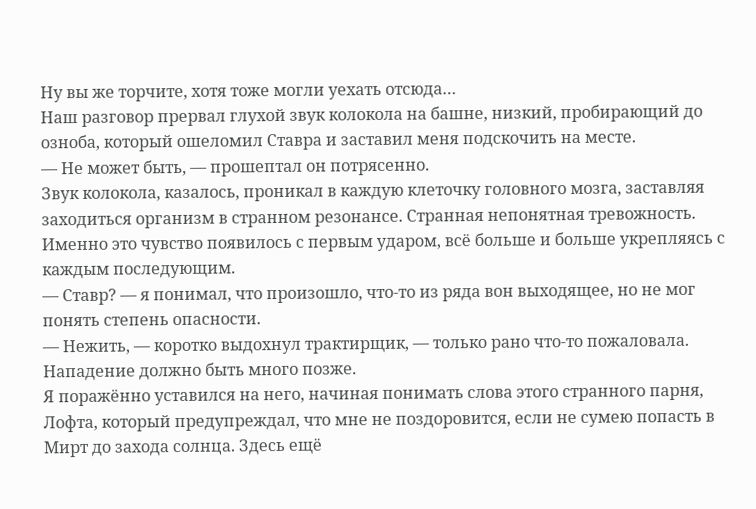Ну вы же торчите, хотя тоже могли уехать отсюда…
Наш разговор прервал глухой звук колокола на башне, низкий, пробирающий до озноба, который ошеломил Ставра и заставил меня подскочить на месте.
— Не может быть, — прошептал он потрясенно.
Звук колокола, казалось, проникал в каждую клеточку головного мозга, заставляя заходиться организм в странном резонансе. Странная непонятная тревожность. Именно это чувство появилось с первым ударом, всё больше и больше укрепляясь с каждым последующим.
— Ставр? — я понимал, что произошло, что-то из ряда вон выходящее, но не мог понять степень опасности.
— Нежить, — коротко выдохнул трактирщик, — только рано что-то пожаловала. Нападение должно быть много позже.
Я поражённо уставился на него, начиная понимать слова этого странного парня, Лофта, который предупреждал, что мне не поздоровится, если не сумею попасть в Мирт до захода солнца. Здесь ещё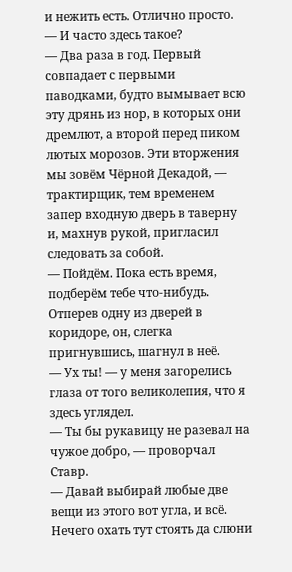и нежить есть. Отлично просто.
— И часто здесь такое?
— Два раза в год. Первый совпадает с первыми паводками, будто вымывает всю эту дрянь из нор, в которых они дремлют, а второй перед пиком лютых морозов. Эти вторжения мы зовём Чёрной Декадой, — трактирщик, тем временем запер входную дверь в таверну и, махнув рукой, пригласил следовать за собой.
— Пойдём. Пока есть время, подберём тебе что-нибудь.
Отперев одну из дверей в коридоре, он, слегка пригнувшись, шагнул в неё.
— Ух ты! — у меня загорелись глаза от того великолепия, что я здесь углядел.
— Ты бы рукавицу не разевал на чужое добро, — проворчал Ставр.
— Давай выбирай любые две вещи из этого вот угла, и всё. Нечего охать тут стоять да слюни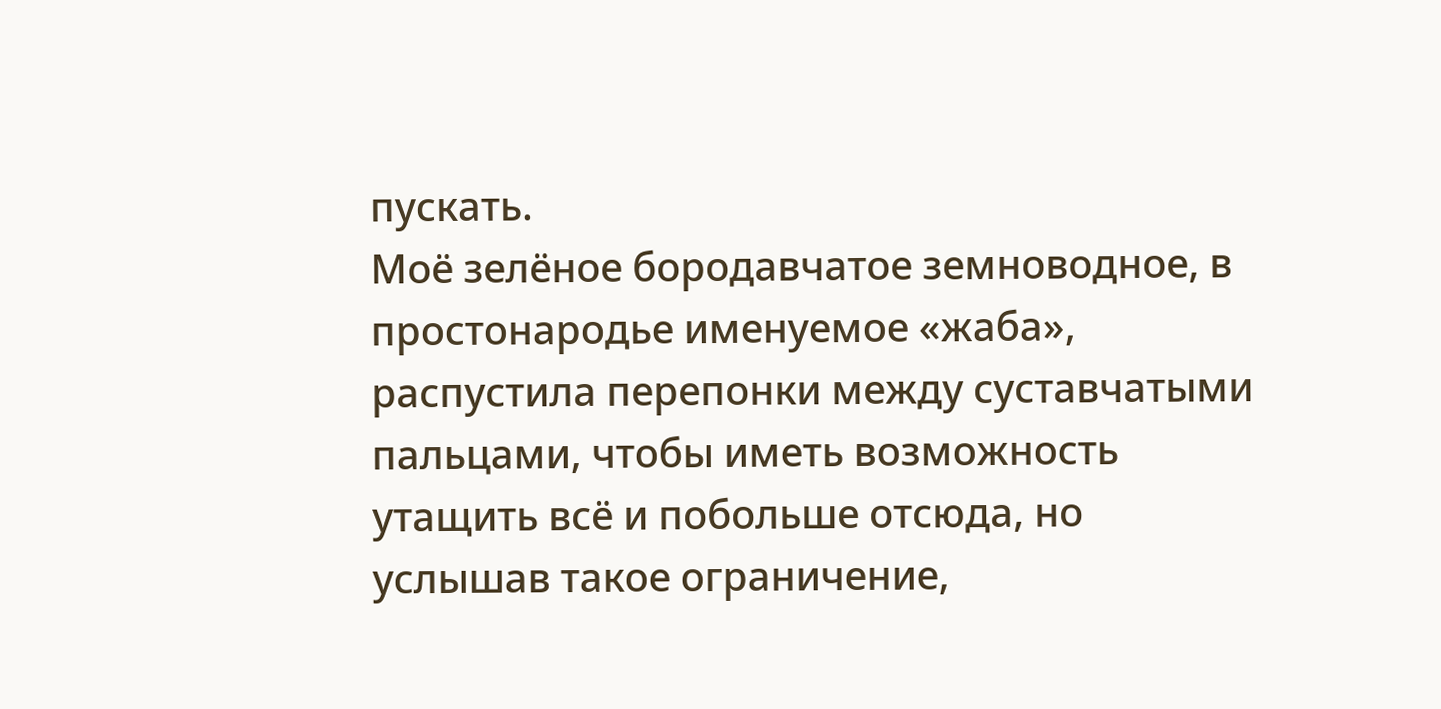пускать.
Моё зелёное бородавчатое земноводное, в простонародье именуемое «жаба», распустила перепонки между суставчатыми пальцами, чтобы иметь возможность утащить всё и побольше отсюда, но услышав такое ограничение,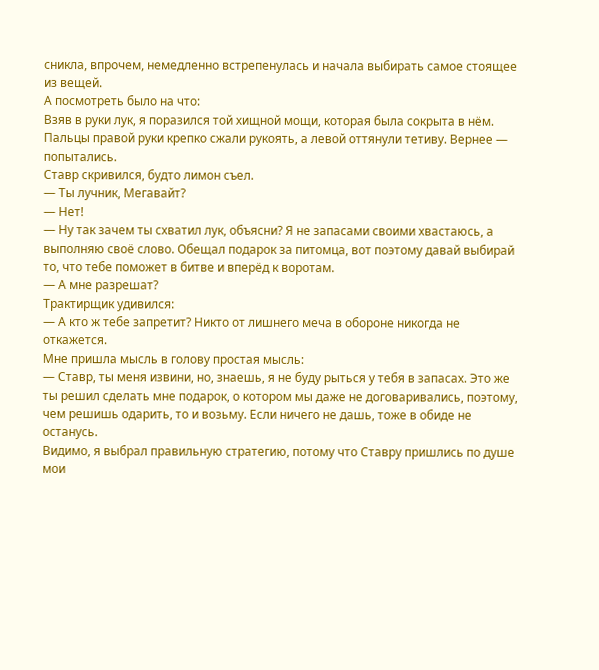сникла, впрочем, немедленно встрепенулась и начала выбирать самое стоящее из вещей.
А посмотреть было на что:
Взяв в руки лук, я поразился той хищной мощи, которая была сокрыта в нём. Пальцы правой руки крепко сжали рукоять, а левой оттянули тетиву. Вернее — попытались.
Ставр скривился, будто лимон съел.
— Ты лучник, Мегавайт?
— Нет!
— Ну так зачем ты схватил лук, объясни? Я не запасами своими хвастаюсь, а выполняю своё слово. Обещал подарок за питомца, вот поэтому давай выбирай то, что тебе поможет в битве и вперёд к воротам.
— А мне разрешат?
Трактирщик удивился:
— А кто ж тебе запретит? Никто от лишнего меча в обороне никогда не откажется.
Мне пришла мысль в голову простая мысль:
— Ставр, ты меня извини, но, знаешь, я не буду рыться у тебя в запасах. Это же ты решил сделать мне подарок, о котором мы даже не договаривались, поэтому, чем решишь одарить, то и возьму. Если ничего не дашь, тоже в обиде не останусь.
Видимо, я выбрал правильную стратегию, потому что Ставру пришлись по душе мои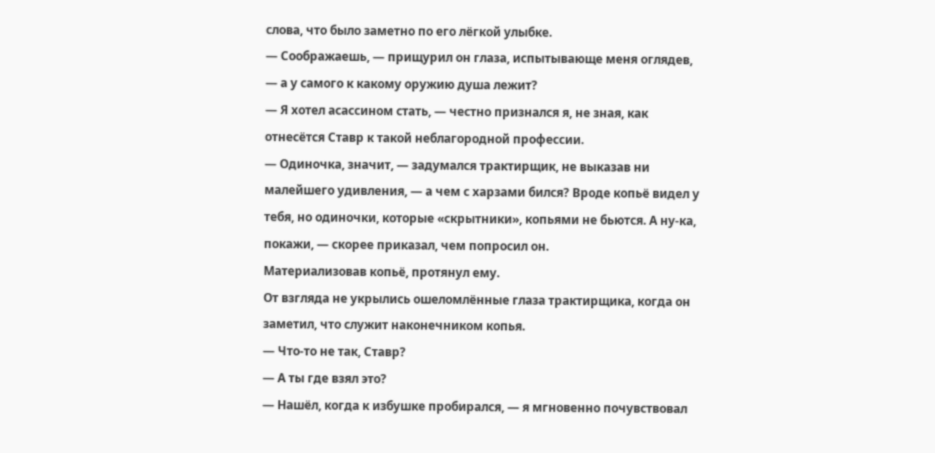слова, что было заметно по его лёгкой улыбке.
— Соображаешь, — прищурил он глаза, испытывающе меня оглядев, — а у самого к какому оружию душа лежит?
— Я хотел асассином стать, — честно признался я, не зная, как отнесётся Ставр к такой неблагородной профессии.
— Одиночка, значит, — задумался трактирщик, не выказав ни малейшего удивления, — а чем с харзами бился? Вроде копьё видел у тебя, но одиночки, которые «скрытники», копьями не бьются. А ну-ка, покажи, — скорее приказал, чем попросил он.
Материализовав копьё, протянул ему.
От взгляда не укрылись ошеломлённые глаза трактирщика, когда он заметил, что служит наконечником копья.
— Что-то не так, Ставр?
— А ты где взял это?
— Нашёл, когда к избушке пробирался, — я мгновенно почувствовал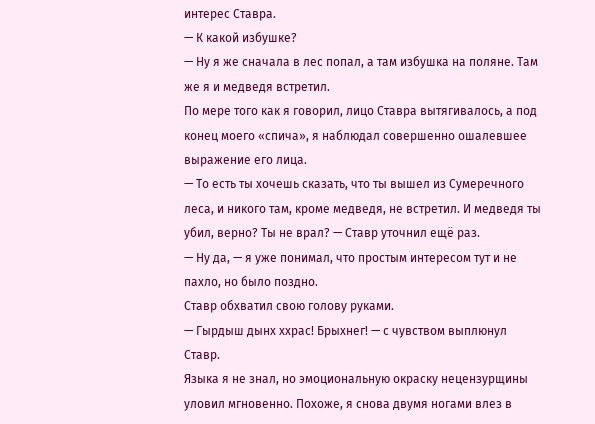интерес Ставра.
— К какой избушке?
— Ну я же сначала в лес попал, а там избушка на поляне. Там же я и медведя встретил.
По мере того как я говорил, лицо Ставра вытягивалось, а под конец моего «спича», я наблюдал совершенно ошалевшее выражение его лица.
— То есть ты хочешь сказать, что ты вышел из Сумеречного леса, и никого там, кроме медведя, не встретил. И медведя ты убил, верно? Ты не врал? — Ставр уточнил ещё раз.
— Ну да, — я уже понимал, что простым интересом тут и не пахло, но было поздно.
Ставр обхватил свою голову руками.
— Гырдыш дынх ххрас! Брыхнег! — с чувством выплюнул Ставр.
Языка я не знал, но эмоциональную окраску нецензурщины уловил мгновенно. Похоже, я снова двумя ногами влез в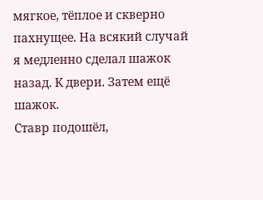мягкое, тёплое и скверно пахнущее. На всякий случай я медленно сделал шажок назад. К двери. Затем ещё шажок.
Ставр подошёл,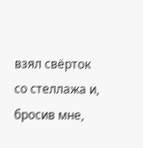взял свёрток со стеллажа и, бросив мне,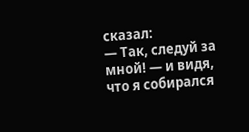сказал:
— Так, следуй за мной! — и видя, что я собирался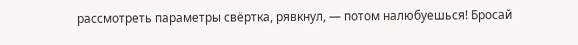рассмотреть параметры свёртка, рявкнул, — потом налюбуешься! Бросай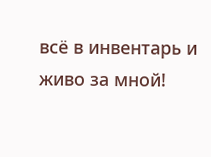всё в инвентарь и живо за мной!